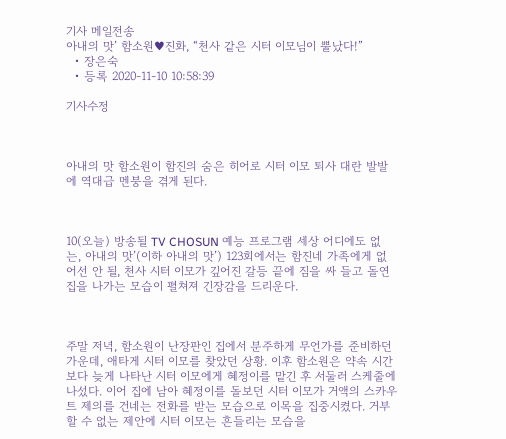기사 메일전송
아내의 맛’ 함소원♥진화, “천사 같은 시터 이모님이 뿔났다!”
  • 장은숙
  • 등록 2020-11-10 10:58:39

기사수정



아내의 맛 함소원이 함진의 숨은 히어로 시터 이모 퇴사 대란 발발에 역대급 멘붕을 겪게 된다.



10(오늘) 방송될 TV CHOSUN 예능 프로그램 세상 어디에도 없는, 아내의 맛’(이하 아내의 맛’) 123회에서는 함진네 가족에게 없어선 안 될, 천사 시터 이모가 깊어진 갈등 끝에 짐을 싸 들고 돌연 집을 나가는 모습이 펼쳐져 긴장감을 드리운다.



주말 저녁, 함소원이 난장판인 집에서 분주하게 무언가를 준비하던 가운데, 애타게 시터 이모를 찾았던 상황. 이후 함소원은 약속 시간보다 늦게 나타난 시터 이모에게 혜정이를 맡긴 후 서둘러 스케줄에 나섰다. 이어 집에 남아 혜정이를 돌보던 시터 이모가 거액의 스카우트 제의를 건네는 전화를 받는 모습으로 이목을 집중시켰다. 거부할 수 없는 제안에 시터 이모는 흔들리는 모습을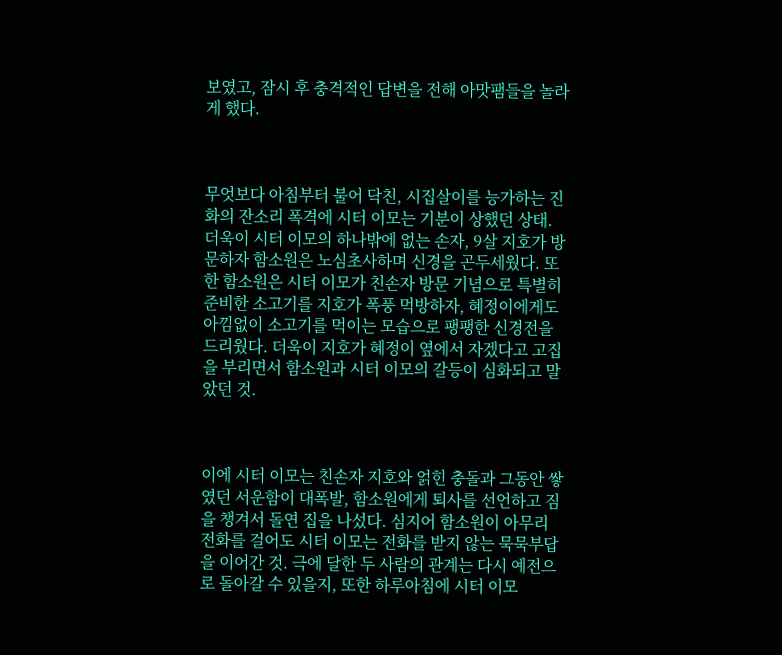보였고, 잠시 후 충격적인 답변을 전해 아맛팸들을 놀라게 했다.



무엇보다 아침부터 불어 닥친, 시집살이를 능가하는 진화의 잔소리 폭격에 시터 이모는 기분이 상했던 상태. 더욱이 시터 이모의 하나밖에 없는 손자, 9살 지호가 방문하자 함소원은 노심초사하며 신경을 곤두세웠다. 또한 함소원은 시터 이모가 친손자 방문 기념으로 특별히 준비한 소고기를 지호가 폭풍 먹방하자, 혜정이에게도 아낌없이 소고기를 먹이는 모습으로 팽팽한 신경전을 드리웠다. 더욱이 지호가 혜정이 옆에서 자겠다고 고집을 부리면서 함소원과 시터 이모의 갈등이 심화되고 말았던 것.



이에 시터 이모는 친손자 지호와 얽힌 충돌과 그동안 쌓였던 서운함이 대폭발, 함소원에게 퇴사를 선언하고 짐을 챙겨서 돌연 집을 나섰다. 심지어 함소원이 아무리 전화를 걸어도 시터 이모는 전화를 받지 않는 묵묵부답을 이어간 것. 극에 달한 두 사람의 관계는 다시 예전으로 돌아갈 수 있을지, 또한 하루아침에 시터 이모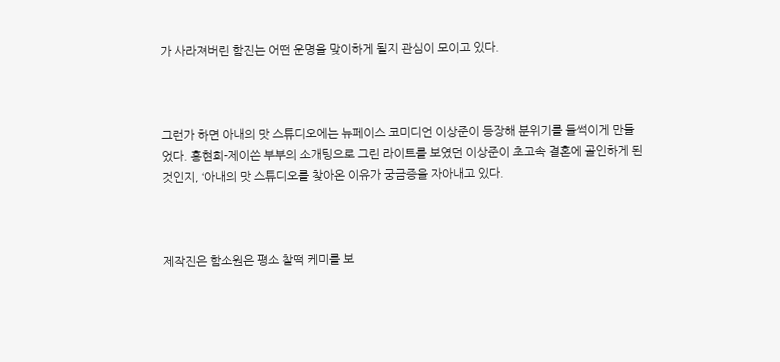가 사라져버린 함진는 어떤 운명을 맞이하게 될지 관심이 모이고 있다.



그런가 하면 아내의 맛 스튜디오에는 뉴페이스 코미디언 이상준이 등장해 분위기를 들썩이게 만들었다. 홍현희-제이쓴 부부의 소개팅으로 그린 라이트를 보였던 이상준이 초고속 결혼에 골인하게 된 것인지, ‘아내의 맛 스튜디오를 찾아온 이유가 궁금증을 자아내고 있다.



제작진은 함소원은 평소 찰떡 케미를 보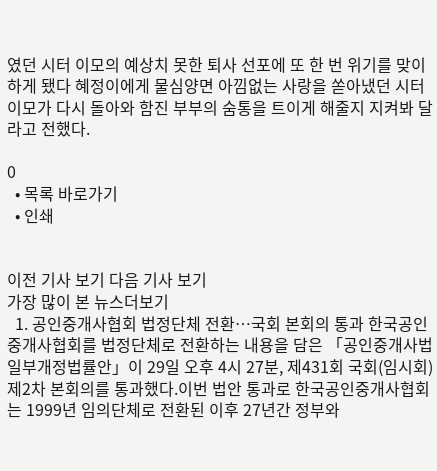였던 시터 이모의 예상치 못한 퇴사 선포에 또 한 번 위기를 맞이하게 됐다 혜정이에게 물심양면 아낌없는 사랑을 쏟아냈던 시터 이모가 다시 돌아와 함진 부부의 숨통을 트이게 해줄지 지켜봐 달라고 전했다.

0
  • 목록 바로가기
  • 인쇄


이전 기사 보기 다음 기사 보기
가장 많이 본 뉴스더보기
  1. 공인중개사협회 법정단체 전환…국회 본회의 통과 한국공인중개사협회를 법정단체로 전환하는 내용을 담은 「공인중개사법 일부개정법률안」이 29일 오후 4시 27분, 제431회 국회(임시회) 제2차 본회의를 통과했다.이번 법안 통과로 한국공인중개사협회는 1999년 임의단체로 전환된 이후 27년간 정부와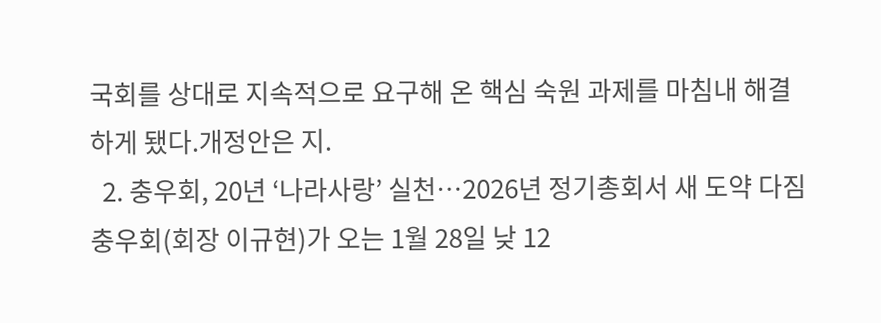국회를 상대로 지속적으로 요구해 온 핵심 숙원 과제를 마침내 해결하게 됐다.개정안은 지.
  2. 충우회, 20년 ‘나라사랑’ 실천…2026년 정기총회서 새 도약 다짐 충우회(회장 이규현)가 오는 1월 28일 낮 12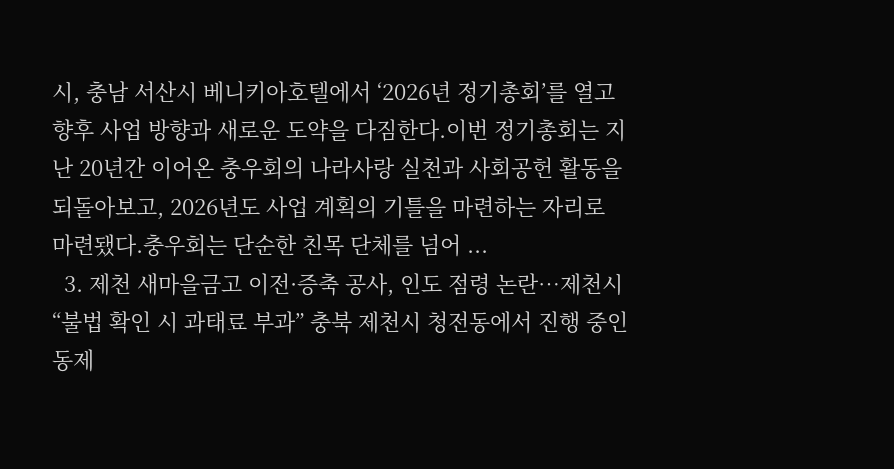시, 충남 서산시 베니키아호텔에서 ‘2026년 정기총회’를 열고 향후 사업 방향과 새로운 도약을 다짐한다.이번 정기총회는 지난 20년간 이어온 충우회의 나라사랑 실천과 사회공헌 활동을 되돌아보고, 2026년도 사업 계획의 기틀을 마련하는 자리로 마련됐다.충우회는 단순한 친목 단체를 넘어 ...
  3. 제천 새마을금고 이전·증축 공사, 인도 점령 논란…제천시 “불법 확인 시 과태료 부과” 충북 제천시 청전동에서 진행 중인 동제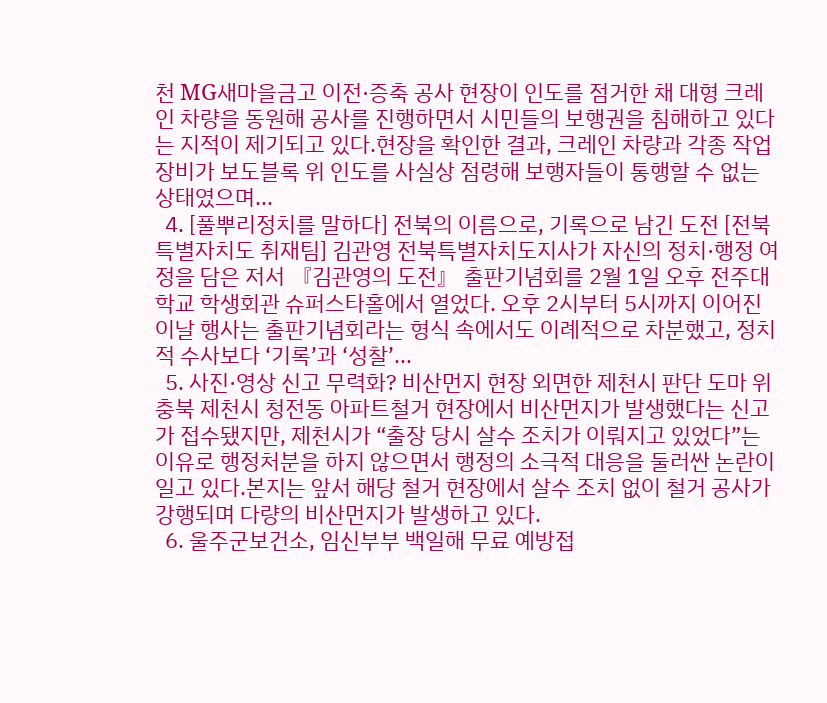천 MG새마을금고 이전·증축 공사 현장이 인도를 점거한 채 대형 크레인 차량을 동원해 공사를 진행하면서 시민들의 보행권을 침해하고 있다는 지적이 제기되고 있다.현장을 확인한 결과, 크레인 차량과 각종 작업 장비가 보도블록 위 인도를 사실상 점령해 보행자들이 통행할 수 없는 상태였으며...
  4. [풀뿌리정치를 말하다] 전북의 이름으로, 기록으로 남긴 도전 [전북특별자치도 취재팀] 김관영 전북특별자치도지사가 자신의 정치·행정 여정을 담은 저서 『김관영의 도전』 출판기념회를 2월 1일 오후 전주대학교 학생회관 슈퍼스타홀에서 열었다. 오후 2시부터 5시까지 이어진 이날 행사는 출판기념회라는 형식 속에서도 이례적으로 차분했고, 정치적 수사보다 ‘기록’과 ‘성찰’...
  5. 사진·영상 신고 무력화? 비산먼지 현장 외면한 제천시 판단 도마 위 충북 제천시 청전동 아파트철거 현장에서 비산먼지가 발생했다는 신고가 접수됐지만, 제천시가 “출장 당시 살수 조치가 이뤄지고 있었다”는 이유로 행정처분을 하지 않으면서 행정의 소극적 대응을 둘러싼 논란이 일고 있다.본지는 앞서 해당 철거 현장에서 살수 조치 없이 철거 공사가 강행되며 다량의 비산먼지가 발생하고 있다.
  6. 울주군보건소, 임신부부 백일해 무료 예방접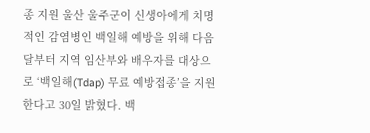종 지원 울산 울주군이 신생아에게 치명적인 감염병인 백일해 예방을 위해 다음달부터 지역 임산부와 배우자를 대상으로 ‘백일해(Tdap) 무료 예방접종’을 지원한다고 30일 밝혔다. 백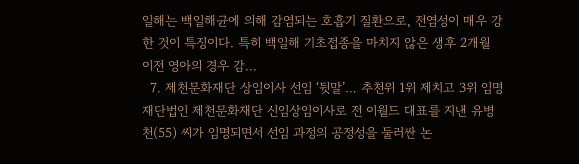일해는 백일해균에 의해 감염되는 호흡기 질환으로, 전염성이 매우 강한 것이 특징이다. 특히 백일해 기초접종을 마치지 않은 생후 2개월 이전 영아의 경우 감...
  7. 제천문화재단 상임이사 선임 ‘뒷말’… 추천위 1위 제치고 3위 임명 재단법인 제천문화재단 신임상임이사로 전 이월드 대표를 지낸 유병천(55) 씨가 임명되면서 선임 과정의 공정성을 둘러싼 논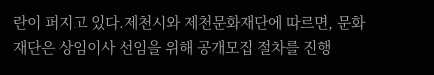란이 퍼지고 있다.제천시와 제천문화재단에 따르면, 문화재단은 상임이사 선임을 위해 공개모집 절차를 진행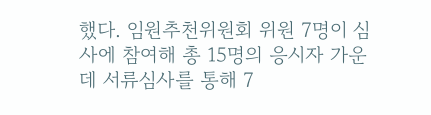했다. 임원추천위원회 위원 7명이 심사에 참여해 총 15명의 응시자 가운데 서류심사를 통해 7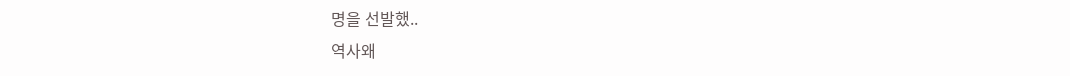명을 선발했..
역사왜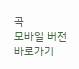곡
모바일 버전 바로가기